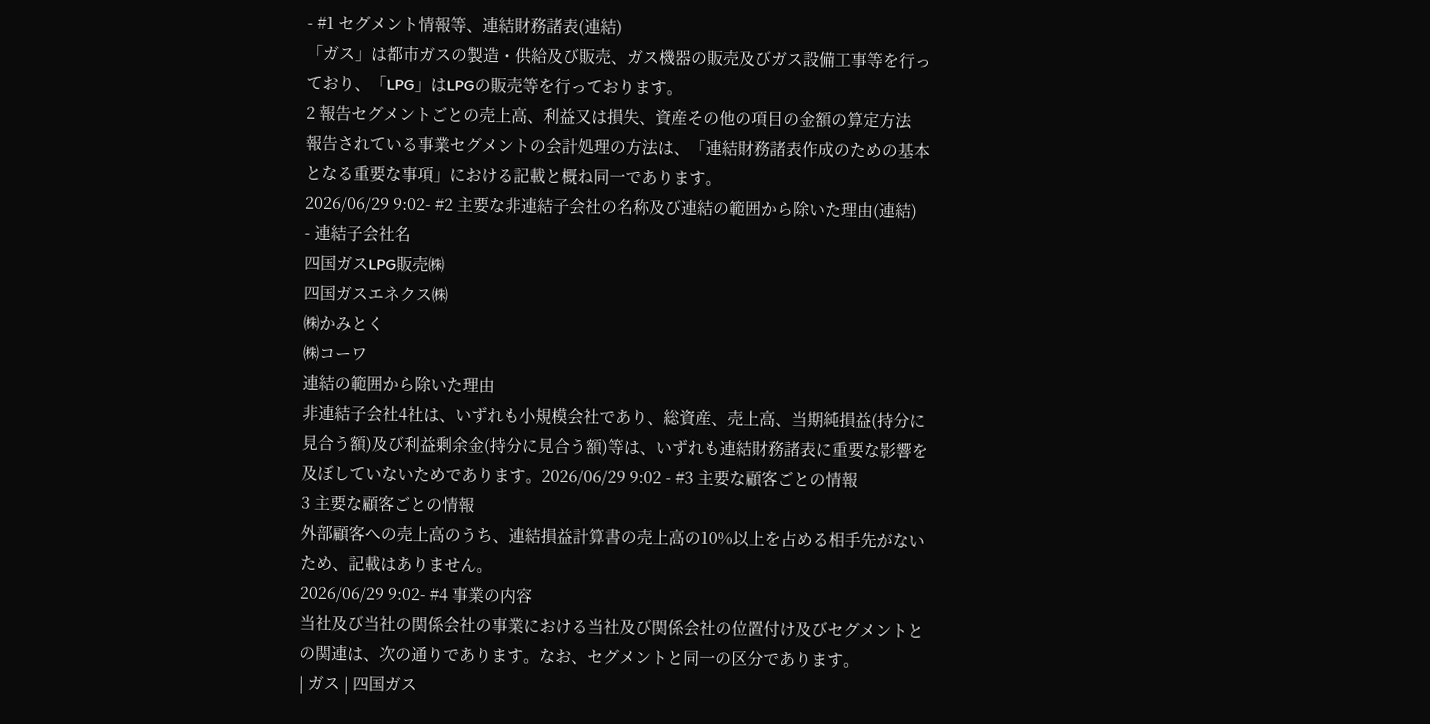- #1 セグメント情報等、連結財務諸表(連結)
「ガス」は都市ガスの製造・供給及び販売、ガス機器の販売及びガス設備工事等を行っており、「LPG」はLPGの販売等を行っております。
2 報告セグメントごとの売上高、利益又は損失、資産その他の項目の金額の算定方法
報告されている事業セグメントの会計処理の方法は、「連結財務諸表作成のための基本となる重要な事項」における記載と概ね同一であります。
2026/06/29 9:02- #2 主要な非連結子会社の名称及び連結の範囲から除いた理由(連結)
- 連結子会社名
四国ガスLPG販売㈱
四国ガスエネクス㈱
㈱かみとく
㈱コーワ
連結の範囲から除いた理由
非連結子会社4社は、いずれも小規模会社であり、総資産、売上高、当期純損益(持分に見合う額)及び利益剰余金(持分に見合う額)等は、いずれも連結財務諸表に重要な影響を及ぼしていないためであります。2026/06/29 9:02 - #3 主要な顧客ごとの情報
3 主要な顧客ごとの情報
外部顧客への売上高のうち、連結損益計算書の売上高の10%以上を占める相手先がないため、記載はありません。
2026/06/29 9:02- #4 事業の内容
当社及び当社の関係会社の事業における当社及び関係会社の位置付け及びセグメントとの関連は、次の通りであります。なお、セグメントと同一の区分であります。
| ガス | 四国ガス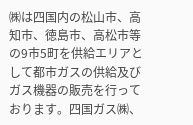㈱は四国内の松山市、高知市、徳島市、高松市等の9市5町を供給エリアとして都市ガスの供給及びガス機器の販売を行っております。四国ガス㈱、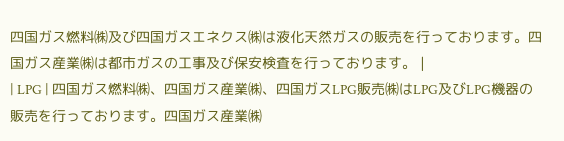四国ガス燃料㈱及び四国ガスエネクス㈱は液化天然ガスの販売を行っております。四国ガス産業㈱は都市ガスの工事及び保安検査を行っております。 |
| LPG | 四国ガス燃料㈱、四国ガス産業㈱、四国ガスLPG販売㈱はLPG及びLPG機器の販売を行っております。四国ガス産業㈱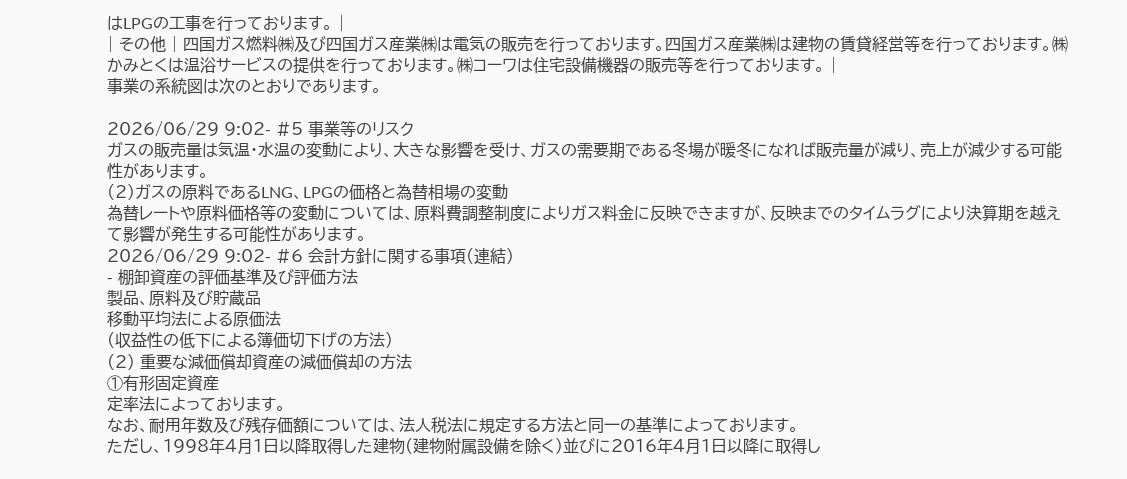はLPGの工事を行っております。 |
| その他 | 四国ガス燃料㈱及び四国ガス産業㈱は電気の販売を行っております。四国ガス産業㈱は建物の賃貸経営等を行っております。㈱かみとくは温浴サービスの提供を行っております。㈱コーワは住宅設備機器の販売等を行っております。 |
事業の系統図は次のとおりであります。

2026/06/29 9:02- #5 事業等のリスク
ガスの販売量は気温・水温の変動により、大きな影響を受け、ガスの需要期である冬場が暖冬になれば販売量が減り、売上が減少する可能性があります。
(2)ガスの原料であるLNG、LPGの価格と為替相場の変動
為替レートや原料価格等の変動については、原料費調整制度によりガス料金に反映できますが、反映までのタイムラグにより決算期を越えて影響が発生する可能性があります。
2026/06/29 9:02- #6 会計方針に関する事項(連結)
- 棚卸資産の評価基準及び評価方法
製品、原料及び貯蔵品
移動平均法による原価法
(収益性の低下による簿価切下げの方法)
(2) 重要な減価償却資産の減価償却の方法
①有形固定資産
定率法によっております。
なお、耐用年数及び残存価額については、法人税法に規定する方法と同一の基準によっております。
ただし、1998年4月1日以降取得した建物(建物附属設備を除く)並びに2016年4月1日以降に取得し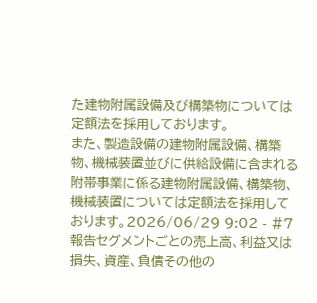た建物附属設備及び構築物については定額法を採用しております。
また、製造設備の建物附属設備、構築物、機械装置並びに供給設備に含まれる附帯事業に係る建物附属設備、構築物、機械装置については定額法を採用しております。2026/06/29 9:02 - #7 報告セグメントごとの売上高、利益又は損失、資産、負債その他の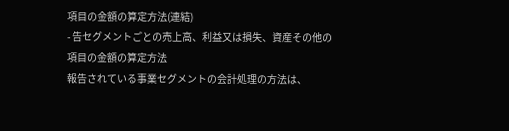項目の金額の算定方法(連結)
- 告セグメントごとの売上高、利益又は損失、資産その他の項目の金額の算定方法
報告されている事業セグメントの会計処理の方法は、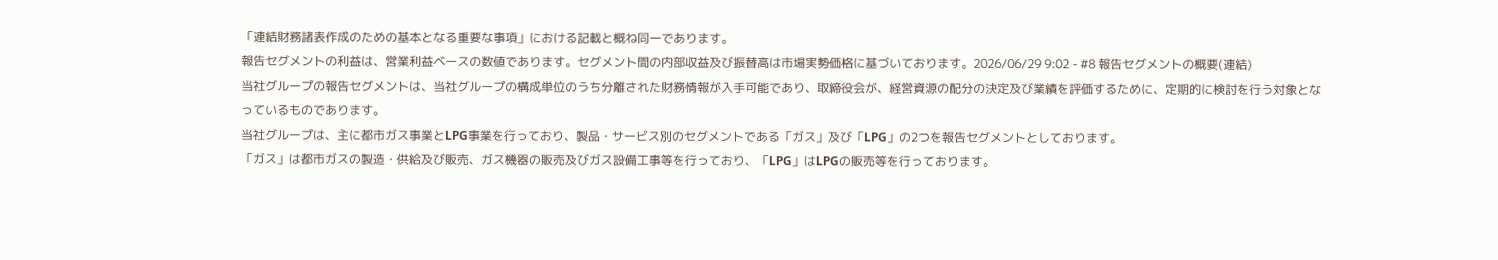「連結財務諸表作成のための基本となる重要な事項」における記載と概ね同一であります。
報告セグメントの利益は、営業利益ベースの数値であります。セグメント間の内部収益及び振替高は市場実勢価格に基づいております。2026/06/29 9:02 - #8 報告セグメントの概要(連結)
当社グループの報告セグメントは、当社グループの構成単位のうち分離された財務情報が入手可能であり、取締役会が、経営資源の配分の決定及び業績を評価するために、定期的に検討を行う対象となっているものであります。
当社グループは、主に都市ガス事業とLPG事業を行っており、製品・サービス別のセグメントである「ガス」及び「LPG」の2つを報告セグメントとしております。
「ガス」は都市ガスの製造・供給及び販売、ガス機器の販売及びガス設備工事等を行っており、「LPG」はLPGの販売等を行っております。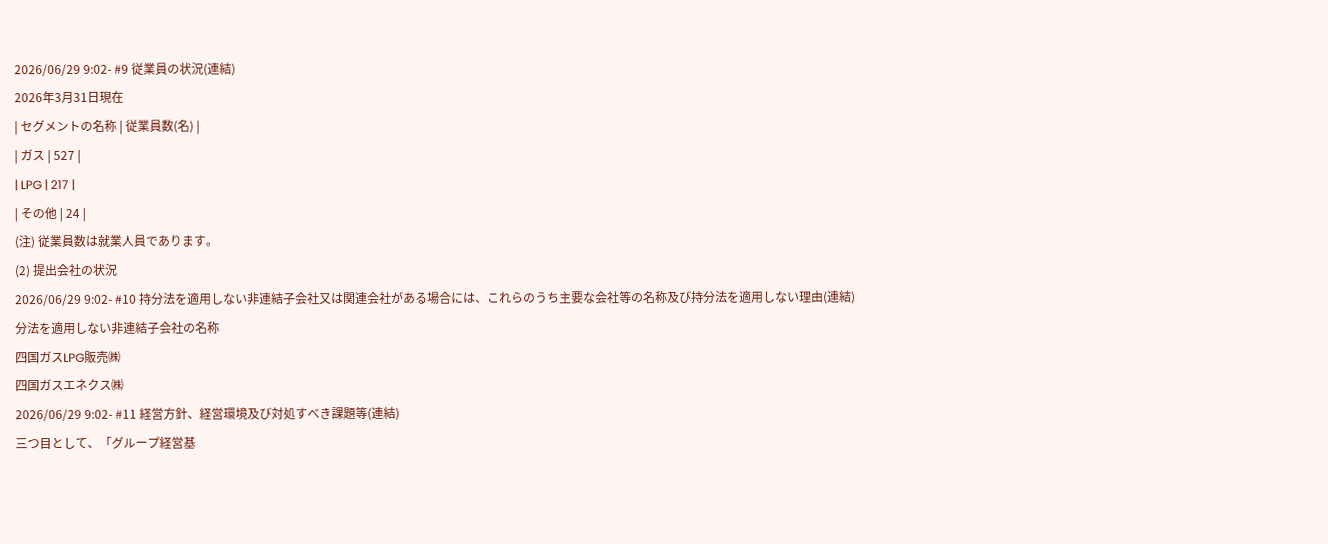2026/06/29 9:02- #9 従業員の状況(連結)
2026年3月31日現在
| セグメントの名称 | 従業員数(名) |
| ガス | 527 |
| LPG | 217 |
| その他 | 24 |
(注) 従業員数は就業人員であります。
(2) 提出会社の状況
2026/06/29 9:02- #10 持分法を適用しない非連結子会社又は関連会社がある場合には、これらのうち主要な会社等の名称及び持分法を適用しない理由(連結)
分法を適用しない非連結子会社の名称
四国ガスLPG販売㈱
四国ガスエネクス㈱
2026/06/29 9:02- #11 経営方針、経営環境及び対処すべき課題等(連結)
三つ目として、「グループ経営基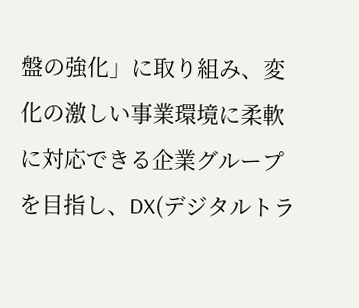盤の強化」に取り組み、変化の激しい事業環境に柔軟に対応できる企業グループを目指し、DX(デジタルトラ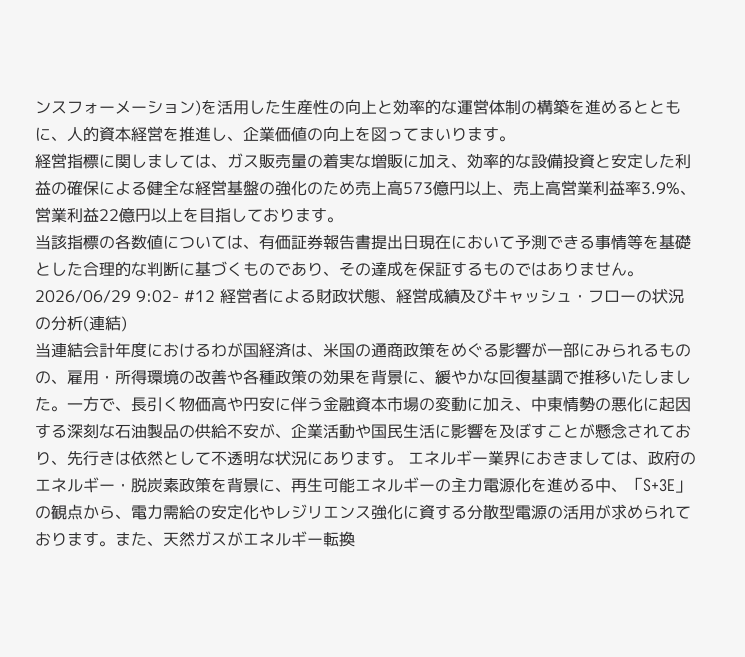ンスフォーメーション)を活用した生産性の向上と効率的な運営体制の構築を進めるとともに、人的資本経営を推進し、企業価値の向上を図ってまいります。
経営指標に関しましては、ガス販売量の着実な増販に加え、効率的な設備投資と安定した利益の確保による健全な経営基盤の強化のため売上高573億円以上、売上高営業利益率3.9%、営業利益22億円以上を目指しております。
当該指標の各数値については、有価証券報告書提出日現在において予測できる事情等を基礎とした合理的な判断に基づくものであり、その達成を保証するものではありません。
2026/06/29 9:02- #12 経営者による財政状態、経営成績及びキャッシュ・フローの状況の分析(連結)
当連結会計年度におけるわが国経済は、米国の通商政策をめぐる影響が一部にみられるものの、雇用・所得環境の改善や各種政策の効果を背景に、緩やかな回復基調で推移いたしました。一方で、長引く物価高や円安に伴う金融資本市場の変動に加え、中東情勢の悪化に起因する深刻な石油製品の供給不安が、企業活動や国民生活に影響を及ぼすことが懸念されており、先行きは依然として不透明な状況にあります。 エネルギー業界におきましては、政府のエネルギー・脱炭素政策を背景に、再生可能エネルギーの主力電源化を進める中、「S+3E」の観点から、電力需給の安定化やレジリエンス強化に資する分散型電源の活用が求められております。また、天然ガスがエネルギー転換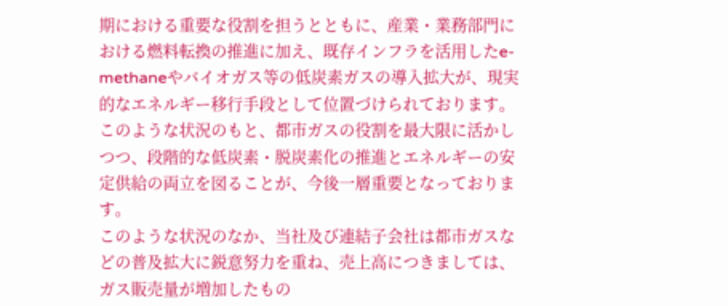期における重要な役割を担うとともに、産業・業務部門における燃料転換の推進に加え、既存インフラを活用したe-methaneやバイオガス等の低炭素ガスの導入拡大が、現実的なエネルギー移行手段として位置づけられております。このような状況のもと、都市ガスの役割を最大限に活かしつつ、段階的な低炭素・脱炭素化の推進とエネルギーの安定供給の両立を図ることが、今後一層重要となっております。
このような状況のなか、当社及び連結子会社は都市ガスなどの普及拡大に鋭意努力を重ね、売上高につきましては、ガス販売量が増加したもの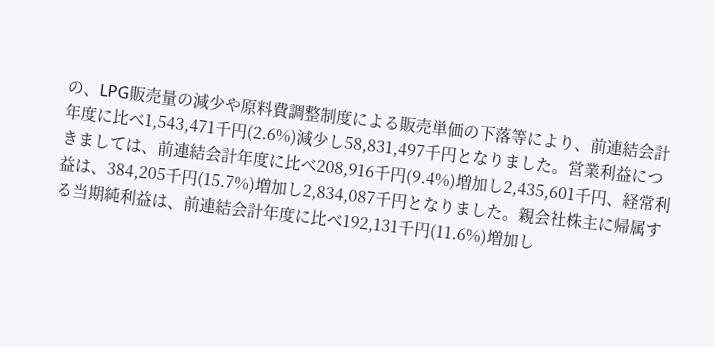の、LPG販売量の減少や原料費調整制度による販売単価の下落等により、前連結会計年度に比べ1,543,471千円(2.6%)減少し58,831,497千円となりました。営業利益につきましては、前連結会計年度に比べ208,916千円(9.4%)増加し2,435,601千円、経常利益は、384,205千円(15.7%)増加し2,834,087千円となりました。親会社株主に帰属する当期純利益は、前連結会計年度に比べ192,131千円(11.6%)増加し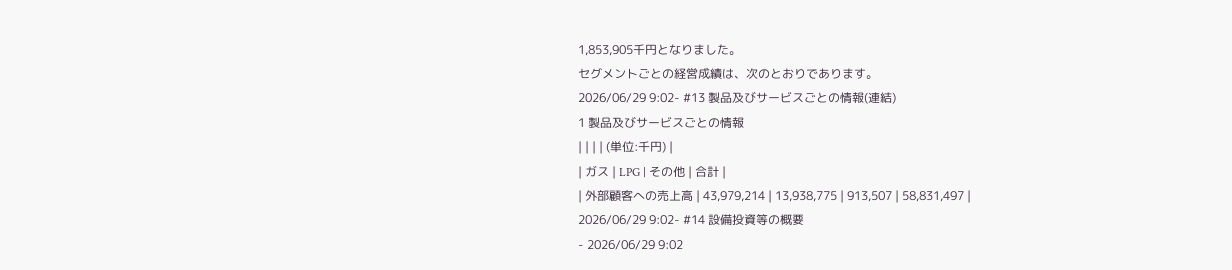1,853,905千円となりました。
セグメントごとの経営成績は、次のとおりであります。
2026/06/29 9:02- #13 製品及びサービスごとの情報(連結)
1 製品及びサービスごとの情報
| | | | (単位:千円) |
| ガス | LPG | その他 | 合計 |
| 外部顧客への売上高 | 43,979,214 | 13,938,775 | 913,507 | 58,831,497 |
2026/06/29 9:02- #14 設備投資等の概要
- 2026/06/29 9:02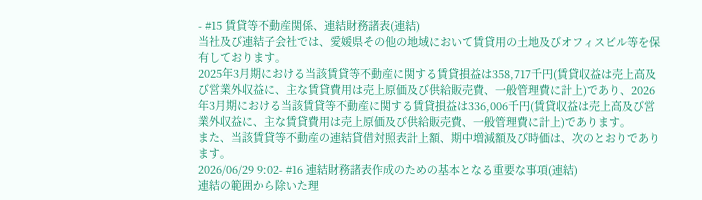- #15 賃貸等不動産関係、連結財務諸表(連結)
当社及び連結子会社では、愛媛県その他の地域において賃貸用の土地及びオフィスビル等を保有しております。
2025年3月期における当該賃貸等不動産に関する賃貸損益は358,717千円(賃貸収益は売上高及び営業外収益に、主な賃貸費用は売上原価及び供給販売費、一般管理費に計上)であり、2026年3月期における当該賃貸等不動産に関する賃貸損益は336,006千円(賃貸収益は売上高及び営業外収益に、主な賃貸費用は売上原価及び供給販売費、一般管理費に計上)であります。
また、当該賃貸等不動産の連結貸借対照表計上額、期中増減額及び時価は、次のとおりであります。
2026/06/29 9:02- #16 連結財務諸表作成のための基本となる重要な事項(連結)
連結の範囲から除いた理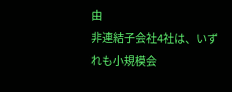由
非連結子会社4社は、いずれも小規模会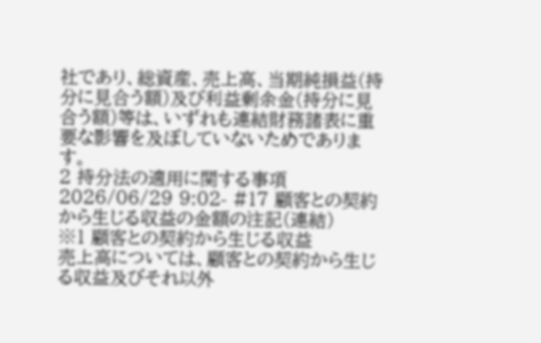社であり、総資産、売上高、当期純損益(持分に見合う額)及び利益剰余金(持分に見合う額)等は、いずれも連結財務諸表に重要な影響を及ぼしていないためであります。
2 持分法の適用に関する事項
2026/06/29 9:02- #17 顧客との契約から生じる収益の金額の注記(連結)
※1 顧客との契約から生じる収益
売上高については、顧客との契約から生じる収益及びそれ以外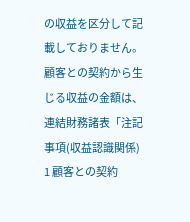の収益を区分して記載しておりません。顧客との契約から生じる収益の金額は、連結財務諸表「注記事項(収益認識関係) 1 顧客との契約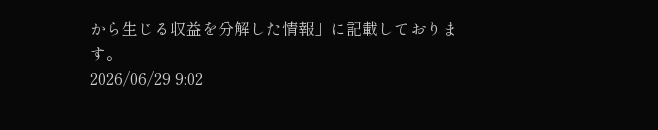から生じる収益を分解した情報」に記載しております。
2026/06/29 9:02